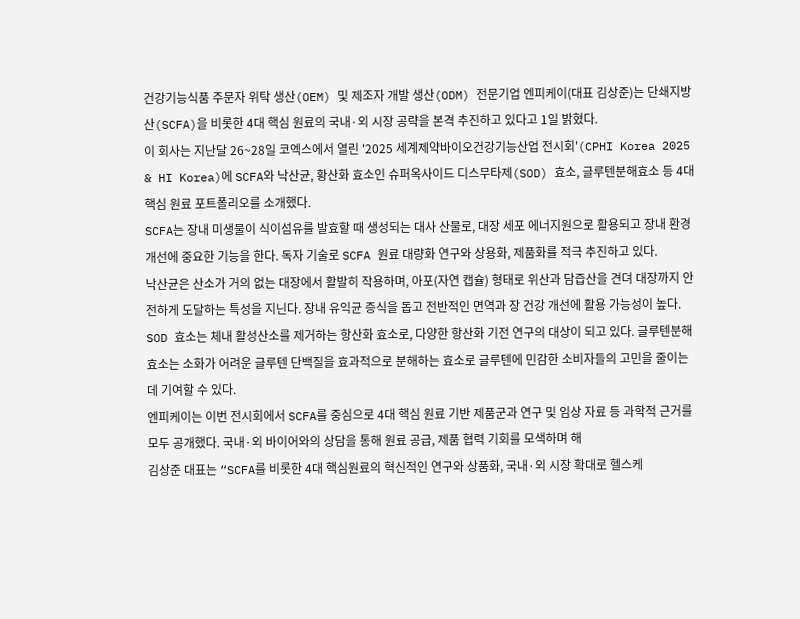건강기능식품 주문자 위탁 생산(OEM) 및 제조자 개발 생산(ODM) 전문기업 엔피케이(대표 김상준)는 단쇄지방산(SCFA)을 비롯한 4대 핵심 원료의 국내·외 시장 공략을 본격 추진하고 있다고 1일 밝혔다.
이 회사는 지난달 26~28일 코엑스에서 열린 '2025 세계제약바이오건강기능산업 전시회'(CPHI Korea 2025 & HI Korea)에 SCFA와 낙산균, 황산화 효소인 슈퍼옥사이드 디스무타제(SOD) 효소, 글루텐분해효소 등 4대 핵심 원료 포트폴리오를 소개했다.
SCFA는 장내 미생물이 식이섬유를 발효할 때 생성되는 대사 산물로, 대장 세포 에너지원으로 활용되고 장내 환경 개선에 중요한 기능을 한다. 독자 기술로 SCFA 원료 대량화 연구와 상용화, 제품화를 적극 추진하고 있다.
낙산균은 산소가 거의 없는 대장에서 활발히 작용하며, 아포(자연 캡슐) 형태로 위산과 담즙산을 견뎌 대장까지 안전하게 도달하는 특성을 지닌다. 장내 유익균 증식을 돕고 전반적인 면역과 장 건강 개선에 활용 가능성이 높다.
SOD 효소는 체내 활성산소를 제거하는 항산화 효소로, 다양한 항산화 기전 연구의 대상이 되고 있다. 글루텐분해효소는 소화가 어려운 글루텐 단백질을 효과적으로 분해하는 효소로 글루텐에 민감한 소비자들의 고민을 줄이는 데 기여할 수 있다.
엔피케이는 이번 전시회에서 SCFA를 중심으로 4대 핵심 원료 기반 제품군과 연구 및 임상 자료 등 과학적 근거를 모두 공개했다. 국내·외 바이어와의 상담을 통해 원료 공급, 제품 협력 기회를 모색하며 해
김상준 대표는 “SCFA를 비롯한 4대 핵심원료의 혁신적인 연구와 상품화, 국내·외 시장 확대로 헬스케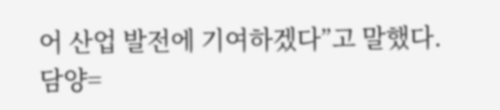어 산업 발전에 기여하겠다”고 말했다.
담양=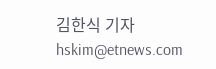김한식 기자 hskim@etnews.com